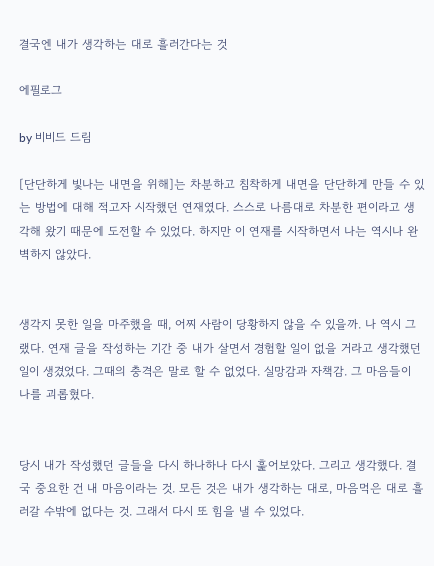결국엔 내가 생각하는 대로 흘러간다는 것

에필로그

by 비비드 드림

[단단하게 빛나는 내면을 위해]는 차분하고 침착하게 내면을 단단하게 만들 수 있는 방법에 대해 적고자 시작했던 연재였다. 스스로 나름대로 차분한 편이라고 생각해 왔기 때문에 도전할 수 있었다. 하지만 이 연재를 시작하면서 나는 역시나 완벽하지 않았다.


생각지 못한 일을 마주했을 때, 어찌 사람이 당황하지 않을 수 있을까. 나 역시 그랬다. 연재 글을 작성하는 기간 중 내가 살면서 경험할 일이 없을 거라고 생각했던 일이 생겼었다. 그때의 충격은 말로 할 수 없었다. 실망감과 자책감. 그 마음들이 나를 괴롭혔다.


당시 내가 작성했던 글들을 다시 하나하나 다시 훑어보았다. 그리고 생각했다. 결국 중요한 건 내 마음이라는 것. 모든 것은 내가 생각하는 대로, 마음먹은 대로 흘러갈 수밖에 없다는 것. 그래서 다시 또 힘을 낼 수 있었다.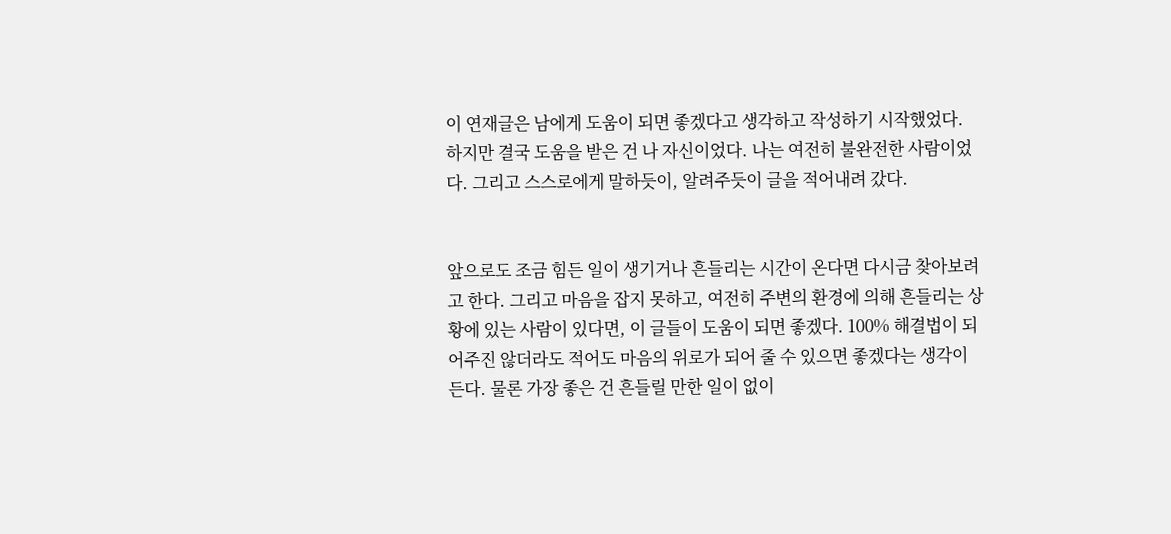이 연재글은 남에게 도움이 되면 좋겠다고 생각하고 작성하기 시작했었다. 하지만 결국 도움을 받은 건 나 자신이었다. 나는 여전히 불완전한 사람이었다. 그리고 스스로에게 말하듯이, 알려주듯이 글을 적어내려 갔다.


앞으로도 조금 힘든 일이 생기거나 흔들리는 시간이 온다면 다시금 찾아보려고 한다. 그리고 마음을 잡지 못하고, 여전히 주변의 환경에 의해 흔들리는 상황에 있는 사람이 있다면, 이 글들이 도움이 되면 좋겠다. 100% 해결법이 되어주진 않더라도 적어도 마음의 위로가 되어 줄 수 있으면 좋겠다는 생각이 든다. 물론 가장 좋은 건 흔들릴 만한 일이 없이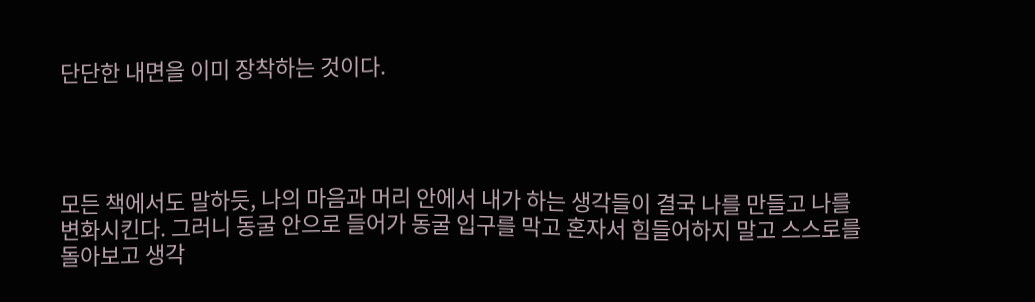단단한 내면을 이미 장착하는 것이다.




모든 책에서도 말하듯, 나의 마음과 머리 안에서 내가 하는 생각들이 결국 나를 만들고 나를 변화시킨다. 그러니 동굴 안으로 들어가 동굴 입구를 막고 혼자서 힘들어하지 말고 스스로를 돌아보고 생각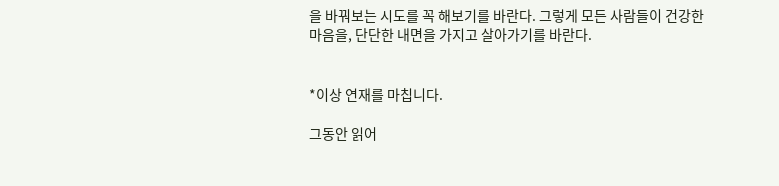을 바꿔보는 시도를 꼭 해보기를 바란다. 그렇게 모든 사람들이 건강한 마음을, 단단한 내면을 가지고 살아가기를 바란다.


*이상 연재를 마칩니다.

그동안 읽어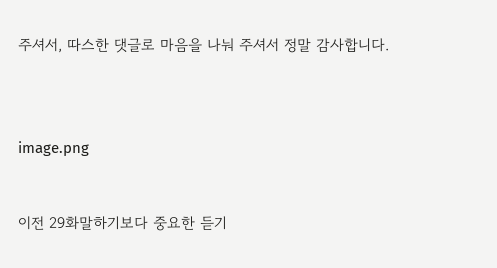주셔서, 따스한 댓글로 마음을 나눠 주셔서 정말 감사합니다.



image.png


이전 29화말하기보다 중요한 듣기